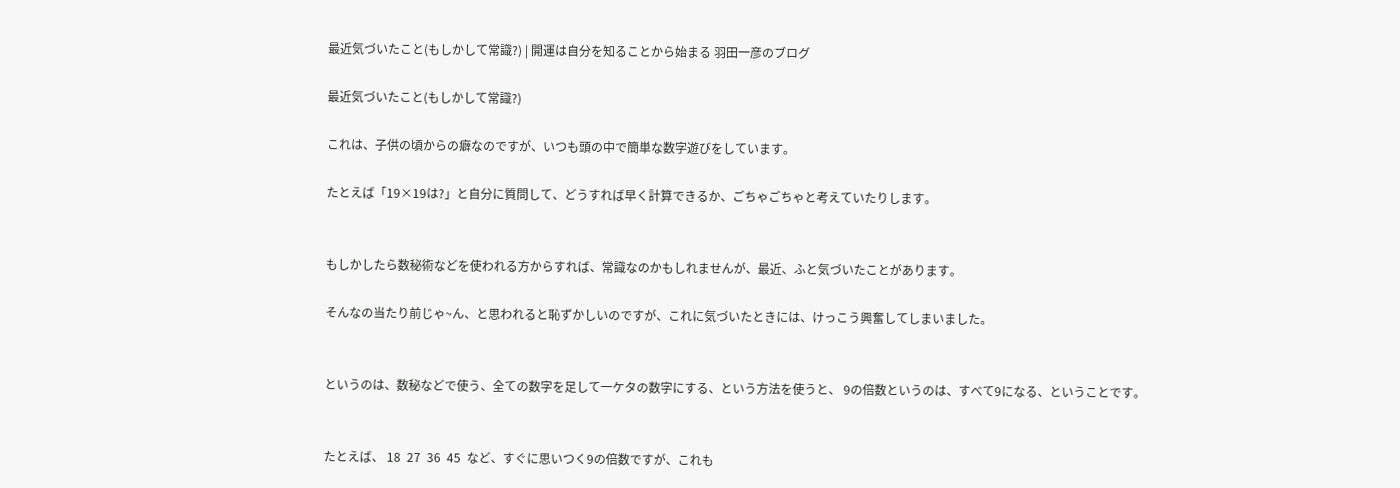最近気づいたこと(もしかして常識?) | 開運は自分を知ることから始まる 羽田一彦のブログ

最近気づいたこと(もしかして常識?)

これは、子供の頃からの癖なのですが、いつも頭の中で簡単な数字遊びをしています。

たとえば「19×19は?」と自分に質問して、どうすれば早く計算できるか、ごちゃごちゃと考えていたりします。


もしかしたら数秘術などを使われる方からすれば、常識なのかもしれませんが、最近、ふと気づいたことがあります。

そんなの当たり前じゃ~ん、と思われると恥ずかしいのですが、これに気づいたときには、けっこう興奮してしまいました。


というのは、数秘などで使う、全ての数字を足して一ケタの数字にする、という方法を使うと、 9の倍数というのは、すべて9になる、ということです。


たとえば、 18  27  36  45  など、すぐに思いつく9の倍数ですが、これも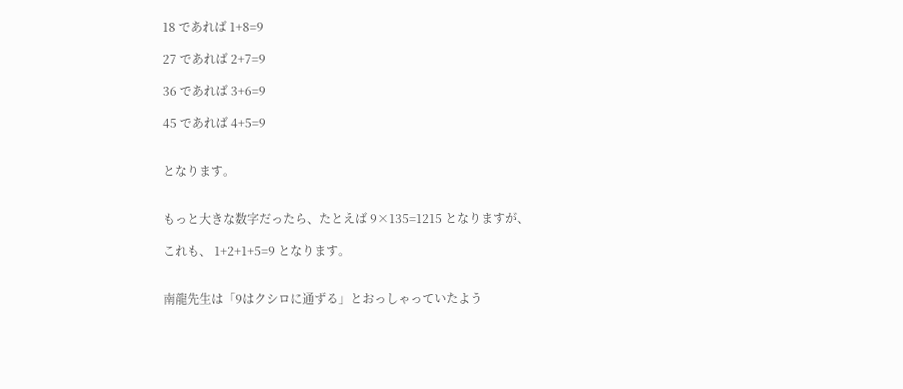18 であれば 1+8=9

27 であれば 2+7=9

36 であれば 3+6=9

45 であれば 4+5=9


となります。


もっと大きな数字だったら、たとえば 9×135=1215 となりますが、

これも、 1+2+1+5=9 となります。


南龍先生は「9はクシロに通ずる」とおっしゃっていたよう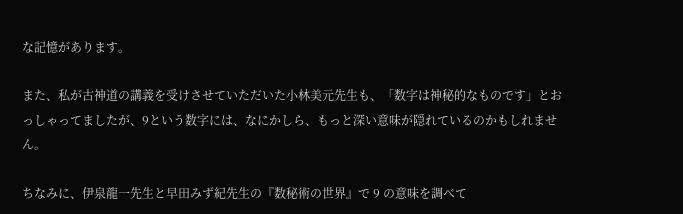な記憶があります。

また、私が古神道の講義を受けさせていただいた小林美元先生も、「数字は神秘的なものです」とおっしゃってましたが、9という数字には、なにかしら、もっと深い意味が隠れているのかもしれません。

ちなみに、伊泉龍一先生と早田みず紀先生の『数秘術の世界』で 9 の意味を調べて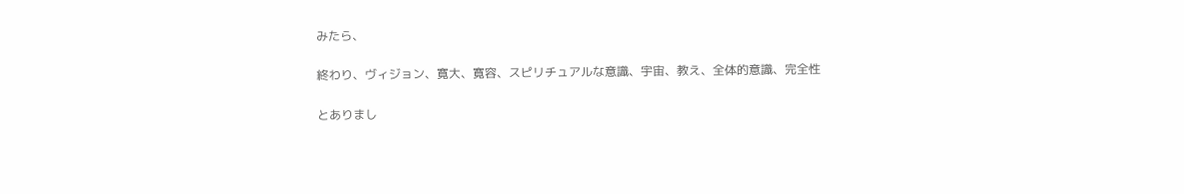みたら、

終わり、ヴィジョン、寛大、寛容、スピリチュアルな意識、宇宙、教え、全体的意識、完全性

とありまし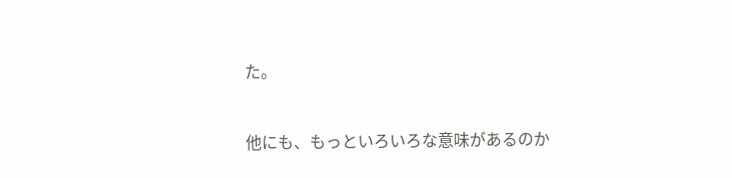た。


他にも、もっといろいろな意味があるのか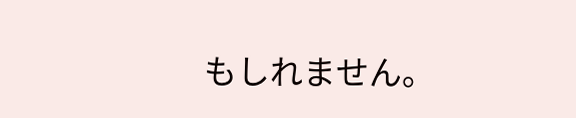もしれません。